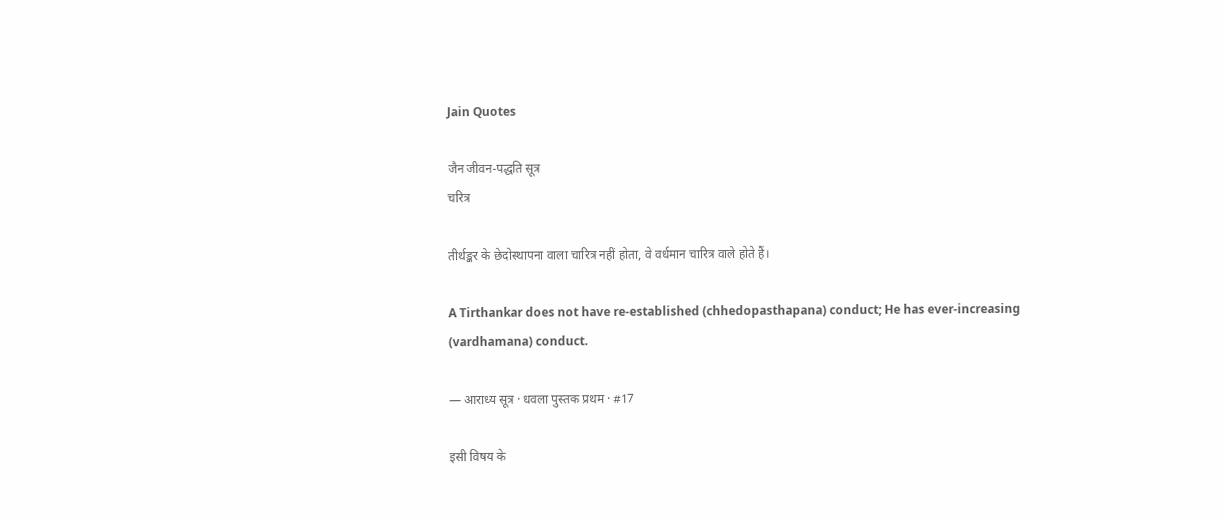Jain Quotes

जैन जीवन-पद्धति सूत्र
चरित्र

तीर्थङ्कर के छेदोस्थापना वाला चारित्र नहीं होता, वे वर्धमान चारित्र वाले होते हैं।

A Tirthankar does not have re-established (chhedopasthapana) conduct; He has ever-increasing (vardhamana) conduct.

— आराध्य सूत्र · धवला पुस्तक प्रथम · #17

इसी विषय के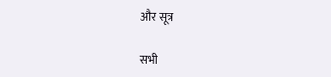और सूत्र

सभी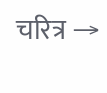चरित्र →